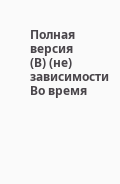Полная версия
(В) (не) зависимости
Во время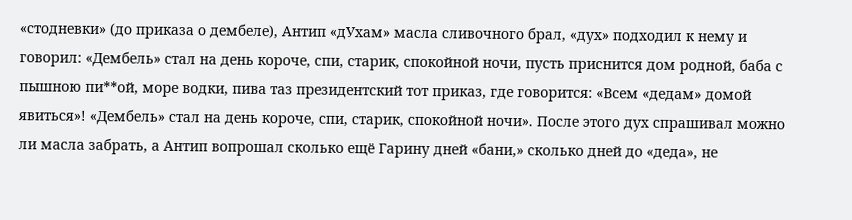«стодневки» (до приказа о дембеле), Антип «дУхам» масла сливочного брал, «дух» подходил к нему и говорил: «Дембель» стал на день короче, спи, старик, спокойной ночи, пусть приснится дом родной, баба с пышною пи**ой, море водки, пива таз президентский тот приказ, где говорится: «Всем «дедам» домой явиться»! «Дембель» стал на день короче, спи, старик, спокойной ночи». После этого дух спрашивал можно ли масла забрать, а Антип вопрошал сколько ещё Гарину дней «бани,» сколько дней до «деда», не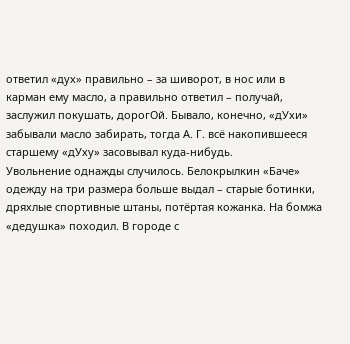ответил «дух» правильно – за шиворот, в нос или в карман ему масло, а правильно ответил – получай, заслужил покушать, дорогОй. Бывало, конечно, «дУхи» забывали масло забирать, тогда А. Г. всё накопившееся старшему «дУху» засовывал куда-нибудь.
Увольнение однажды случилось. Белокрылкин «Баче» одежду на три размера больше выдал – старые ботинки, дряхлые спортивные штаны, потёртая кожанка. На бомжа «дедушка» походил. В городе с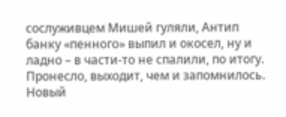сослуживцем Мишей гуляли, Антип банку «пенного» выпил и окосел, ну и ладно – в части-то не спалили, по итогу. Пронесло, выходит, чем и запомнилось.
Новый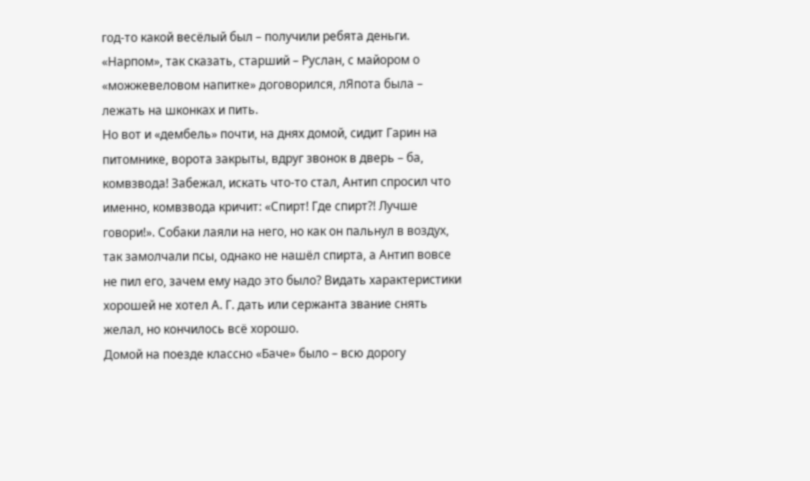год-то какой весёлый был – получили ребята деньги. «Нарпом», так сказать, старший – Руслан, с майором о «можжевеловом напитке» договорился, лЯпота была – лежать на шконках и пить.
Но вот и «дембель» почти, на днях домой, сидит Гарин на питомнике, ворота закрыты, вдруг звонок в дверь – ба, комвзвода! Забежал, искать что-то стал, Антип спросил что именно, комвзвода кричит: «Спирт! Где спирт?! Лучше говори!». Собаки лаяли на него, но как он пальнул в воздух, так замолчали псы, однако не нашёл спирта, а Антип вовсе не пил его, зачем ему надо это было? Видать характеристики хорошей не хотел А. Г. дать или сержанта звание снять желал, но кончилось всё хорошо.
Домой на поезде классно «Баче» было – всю дорогу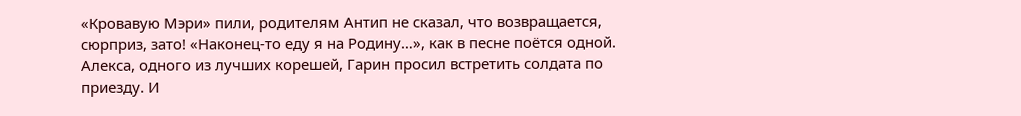«Кровавую Мэри» пили, родителям Антип не сказал, что возвращается, сюрприз, зато! «Наконец-то еду я на Родину…», как в песне поётся одной. Алекса, одного из лучших корешей, Гарин просил встретить солдата по приезду. И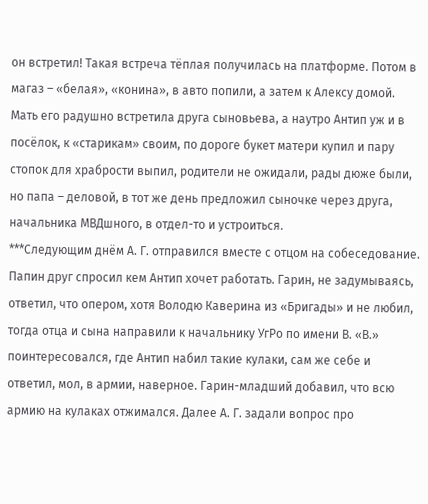он встретил! Такая встреча тёплая получилась на платформе. Потом в магаз – «белая», «конина», в авто попили, а затем к Алексу домой. Мать его радушно встретила друга сыновьева, а наутро Антип уж и в посёлок, к «старикам» своим, по дороге букет матери купил и пару стопок для храбрости выпил, родители не ожидали, рады дюже были, но папа – деловой, в тот же день предложил сыночке через друга, начальника МВДшного, в отдел-то и устроиться.
***Следующим днём А. Г. отправился вместе с отцом на собеседование. Папин друг спросил кем Антип хочет работать. Гарин, не задумываясь, ответил, что опером, хотя Володю Каверина из «Бригады» и не любил, тогда отца и сына направили к начальнику УгРо по имени В. «В.» поинтересовался, где Антип набил такие кулаки, сам же себе и ответил, мол, в армии, наверное. Гарин-младший добавил, что всю армию на кулаках отжимался. Далее А. Г. задали вопрос про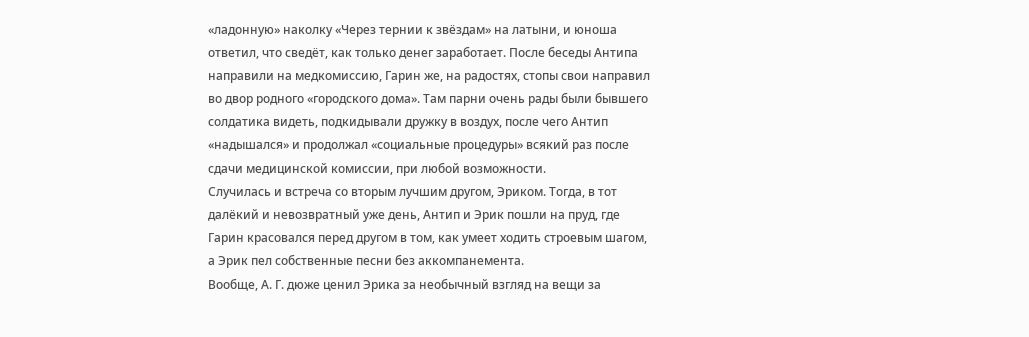«ладонную» наколку «Через тернии к звёздам» на латыни, и юноша ответил, что сведёт, как только денег заработает. После беседы Антипа направили на медкомиссию, Гарин же, на радостях, стопы свои направил во двор родного «городского дома». Там парни очень рады были бывшего солдатика видеть, подкидывали дружку в воздух, после чего Антип «надышался» и продолжал «социальные процедуры» всякий раз после сдачи медицинской комиссии, при любой возможности.
Случилась и встреча со вторым лучшим другом, Эриком. Тогда, в тот далёкий и невозвратный уже день, Антип и Эрик пошли на пруд, где Гарин красовался перед другом в том, как умеет ходить строевым шагом, а Эрик пел собственные песни без аккомпанемента.
Вообще, А. Г. дюже ценил Эрика за необычный взгляд на вещи за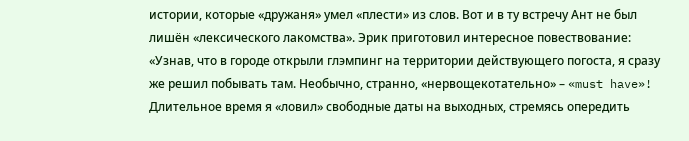истории, которые «дружаня» умел «плести» из слов. Вот и в ту встречу Ант не был лишён «лексического лакомства». Эрик приготовил интересное повествование:
«Узнав, что в городе открыли глэмпинг на территории действующего погоста, я сразу же решил побывать там. Необычно, странно, «нервощекотательно» – «must have»! Длительное время я «ловил» свободные даты на выходных, стремясь опередить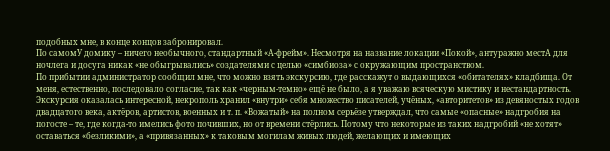подобных мне, в конце концов забронировал.
По самомУ домику – ничего необычного, стандартный «А-фрейм». Несмотря на название локации «Покой», антуражно местА для ночлега и досуга никак «не обыгрывались» создателями с целью «симбиоза» с окружающим пространством.
По прибытии администратор сообщил мне, что можно взять экскурсию, где расскажут о выдающихся «обитателях» кладбища. От меня, естественно, последовало согласие, так как «черным-темно» ещё не было, а я уважаю всяческую мистику и нестандартность.
Экскурсия оказалась интересной, некрополь хранил «внутри» себя множество писателей, учёных, «авторитетов» из девяностых годов двадцатого века, актёров, артистов, военных и т. п. «Вожатый» на полном серьёзе утверждал, что самые «опасные» надгробия на погосте – те, где когда-то имелись фото почивших, но от времени стёрлись. Потому что некоторые из таких надгробий «не хотят» оставаться «безликими», а «привязанных» к таковым могилам живых людей, желающих и имеющих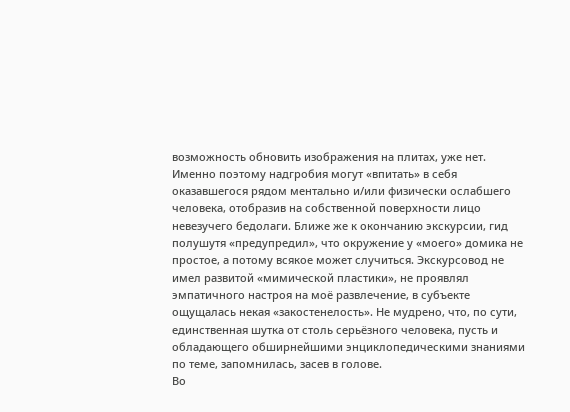возможность обновить изображения на плитах, уже нет. Именно поэтому надгробия могут «впитать» в себя оказавшегося рядом ментально и/или физически ослабшего человека, отобразив на собственной поверхности лицо невезучего бедолаги. Ближе же к окончанию экскурсии, гид полушутя «предупредил», что окружение у «моего» домика не простое, а потому всякое может случиться. Экскурсовод не имел развитой «мимической пластики», не проявлял эмпатичного настроя на моё развлечение, в субъекте ощущалась некая «закостенелость». Не мудрено, что, по сути, единственная шутка от столь серьёзного человека, пусть и обладающего обширнейшими энциклопедическими знаниями по теме, запомнилась, засев в голове.
Во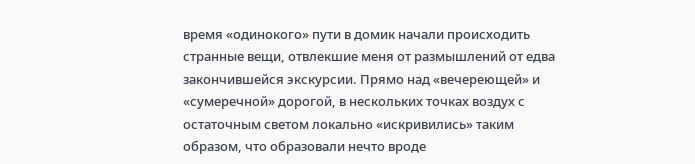время «одинокого» пути в домик начали происходить странные вещи, отвлекшие меня от размышлений от едва закончившейся экскурсии. Прямо над «вечереющей» и «сумеречной» дорогой, в нескольких точках воздух с остаточным светом локально «искривились» таким образом, что образовали нечто вроде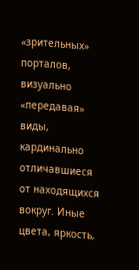«зрительных» порталов, визуально «передавая» виды, кардинально отличавшиеся от находящихся вокруг. Иные цвета, яркость,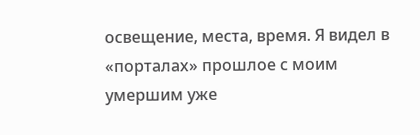освещение, места, время. Я видел в «порталах» прошлое с моим умершим уже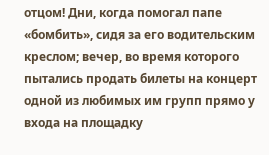отцом! Дни, когда помогал папе «бомбить», сидя за его водительским креслом; вечер, во время которого пытались продать билеты на концерт одной из любимых им групп прямо у входа на площадку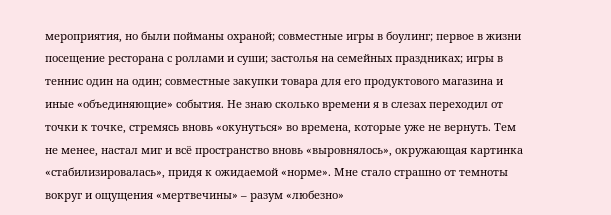мероприятия, но были пойманы охраной; совместные игры в боулинг; первое в жизни посещение ресторана с роллами и суши; застолья на семейных праздниках; игры в теннис один на один; совместные закупки товара для его продуктового магазина и иные «объединяющие» события. Не знаю сколько времени я в слезах переходил от точки к точке, стремясь вновь «окунуться» во времена, которые уже не вернуть. Тем не менее, настал миг и всё пространство вновь «выровнялось», окружающая картинка «стабилизировалась», придя к ожидаемой «норме». Мне стало страшно от темноты вокруг и ощущения «мертвечины» – разум «любезно»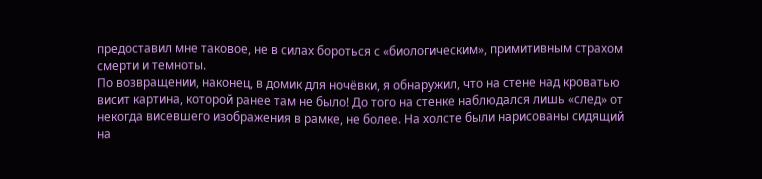предоставил мне таковое, не в силах бороться с «биологическим», примитивным страхом смерти и темноты.
По возвращении, наконец, в домик для ночёвки, я обнаружил, что на стене над кроватью висит картина, которой ранее там не было! До того на стенке наблюдался лишь «след» от некогда висевшего изображения в рамке, не более. На холсте были нарисованы сидящий на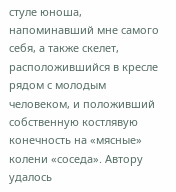стуле юноша, напоминавший мне самого себя, а также скелет, расположившийся в кресле рядом с молодым человеком, и положивший собственную костлявую конечность на «мясные» колени «соседа». Автору удалось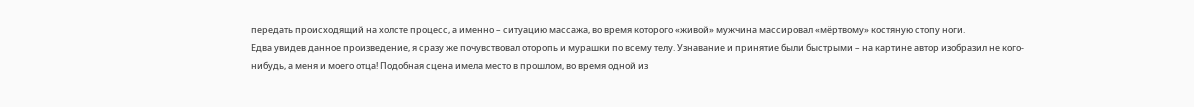передать происходящий на холсте процесс, а именно – ситуацию массажа, во время которого «живой» мужчина массировал «мёртвому» костяную стопу ноги.
Едва увидев данное произведение, я сразу же почувствовал оторопь и мурашки по всему телу. Узнавание и принятие были быстрыми – на картине автор изобразил не кого-нибудь, а меня и моего отца! Подобная сцена имела место в прошлом, во время одной из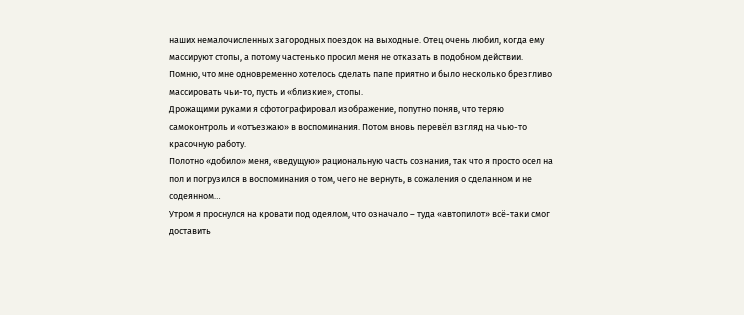наших немалочисленных загородных поездок на выходные. Отец очень любил, когда ему массируют стопы, а потому частенько просил меня не отказать в подобном действии. Помню, что мне одновременно хотелось сделать папе приятно и было несколько брезгливо массировать чьи-то, пусть и «близкие», стопы.
Дрожащими руками я сфотографировал изображение, попутно поняв, что теряю самоконтроль и «отъезжаю» в воспоминания. Потом вновь перевёл взгляд на чью-то красочную работу.
Полотно «добило» меня, «ведущую» рациональную часть сознания, так что я просто осел на пол и погрузился в воспоминания о том, чего не вернуть, в сожаления о сделанном и не содеянном…
Утром я проснулся на кровати под одеялом, что означало – туда «автопилот» всё-таки смог доставить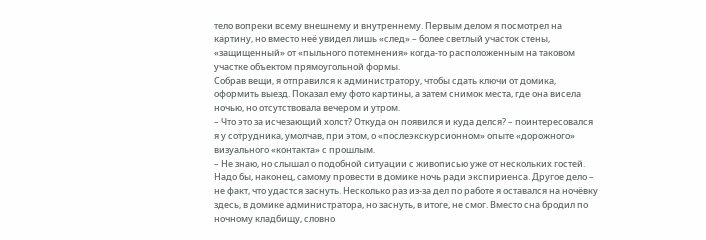тело вопреки всему внешнему и внутреннему. Первым делом я посмотрел на картину, но вместо неё увидел лишь «след» – более светлый участок стены, «защищенный» от «пыльного потемнения» когда-то расположенным на таковом участке объектом прямоугольной формы.
Собрав вещи, я отправился к администратору, чтобы сдать ключи от домика, оформить выезд. Показал ему фото картины, а затем снимок места, где она висела ночью, но отсутствовала вечером и утром.
– Что это за исчезающий холст? Откуда он появился и куда делся? – поинтересовался я у сотрудника, умолчав, при этом, о «послеэкскурсионном» опыте «дорожного» визуального «контакта» с прошлым.
– Не знаю, но слышал о подобной ситуации с живописью уже от нескольких гостей. Надо бы, наконец, самому провести в домике ночь ради экспириенса. Другое дело – не факт, что удастся заснуть. Несколько раз из-за дел по работе я оставался на ночёвку здесь, в домике администратора, но заснуть, в итоге, не смог. Вместо сна бродил по ночному кладбищу, словно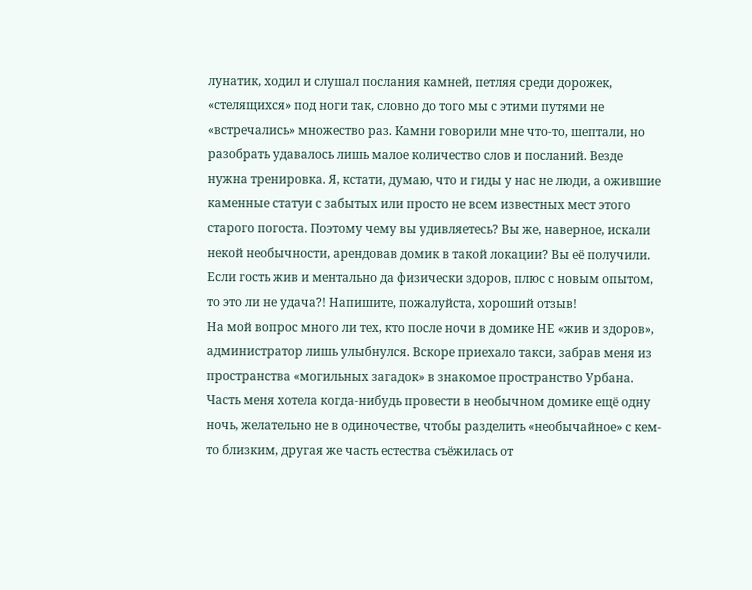лунатик, ходил и слушал послания камней, петляя среди дорожек, «стелящихся» под ноги так, словно до того мы с этими путями не «встречались» множество раз. Камни говорили мне что-то, шептали, но разобрать удавалось лишь малое количество слов и посланий. Везде нужна тренировка. Я, кстати, думаю, что и гиды у нас не люди, а ожившие каменные статуи с забытых или просто не всем известных мест этого старого погоста. Поэтому чему вы удивляетесь? Вы же, наверное, искали некой необычности, арендовав домик в такой локации? Вы её получили. Если гость жив и ментально да физически здоров, плюс с новым опытом, то это ли не удача?! Напишите, пожалуйста, хороший отзыв!
На мой вопрос много ли тех, кто после ночи в домике НЕ «жив и здоров», администратор лишь улыбнулся. Вскоре приехало такси, забрав меня из пространства «могильных загадок» в знакомое пространство Урбана. Часть меня хотела когда-нибудь провести в необычном домике ещё одну ночь, желательно не в одиночестве, чтобы разделить «необычайное» с кем-то близким, другая же часть естества съёжилась от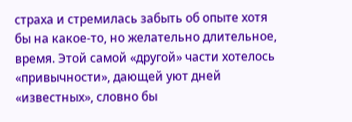страха и стремилась забыть об опыте хотя бы на какое-то, но желательно длительное, время. Этой самой «другой» части хотелось «привычности», дающей уют дней «известных», словно бы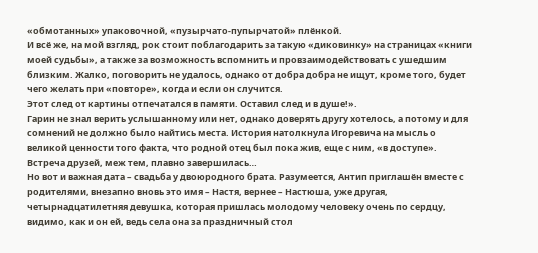«обмотанных» упаковочной, «пузырчато-пупырчатой» плёнкой.
И всё же, на мой взгляд, рок стоит поблагодарить за такую «диковинку» на страницах «книги моей судьбы», а также за возможность вспомнить и провзаимодействовать с ушедшим близким. Жалко, поговорить не удалось, однако от добра добра не ищут, кроме того, будет чего желать при «повторе», когда и если он случится.
Этот след от картины отпечатался в памяти. Оставил след и в душе!».
Гарин не знал верить услышанному или нет, однако доверять другу хотелось, а потому и для сомнений не должно было найтись места. История натолкнула Игоревича на мысль о великой ценности того факта, что родной отец был пока жив, еще с ним, «в доступе». Встреча друзей, меж тем, плавно завершилась…
Но вот и важная дата – свадьба у двоюродного брата. Разумеется, Антип приглашён вместе с родителями, внезапно вновь это имя – Настя, вернее – Настюша, уже другая, четырнадцатилетняя девушка, которая пришлась молодому человеку очень по сердцу, видимо, как и он ей, ведь села она за праздничный стол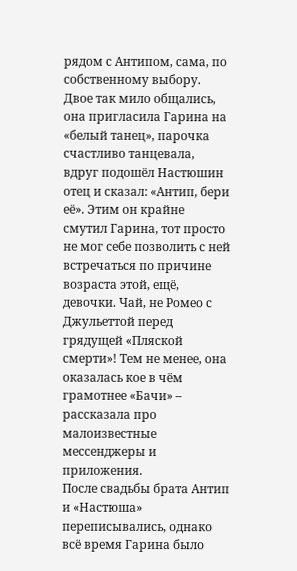рядом с Антипом, сама, по собственному выбору. Двое так мило общались, она пригласила Гарина на «белый танец», парочка счастливо танцевала, вдруг подошёл Настюшин отец и сказал: «Антип, бери её». Этим он крайне смутил Гарина, тот просто не мог себе позволить с ней встречаться по причине возраста этой, ещё, девочки. Чай, не Ромео с Джульеттой перед грядущей «Пляской смерти»! Тем не менее, она оказалась кое в чём грамотнее «Бачи» – рассказала про малоизвестные мессенджеры и приложения.
После свадьбы брата Антип и «Настюша» переписывались, однако всё время Гарина было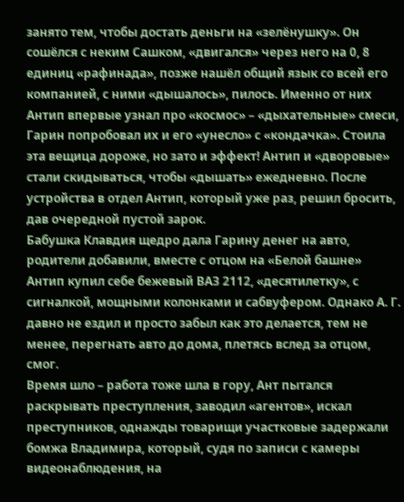занято тем, чтобы достать деньги на «зелёнушку». Он сошёлся с неким Сашком, «двигался» через него на 0, 8 единиц «рафинада», позже нашёл общий язык со всей его компанией, с ними «дышалось», пилось. Именно от них Антип впервые узнал про «космос» – «дыхательные» смеси, Гарин попробовал их и его «унесло» с «кондачка». Стоила эта вещица дороже, но зато и эффект! Антип и «дворовые» стали скидываться, чтобы «дышать» ежедневно. После устройства в отдел Антип, который уже раз, решил бросить, дав очередной пустой зарок.
Бабушка Клавдия щедро дала Гарину денег на авто, родители добавили, вместе с отцом на «Белой башне» Антип купил себе бежевый ВАЗ 2112, «десятилетку», с сигналкой, мощными колонками и сабвуфером. Однако А. Г. давно не ездил и просто забыл как это делается, тем не менее, перегнать авто до дома, плетясь вслед за отцом, смог.
Время шло – работа тоже шла в гору, Ант пытался раскрывать преступления, заводил «агентов», искал преступников, однажды товарищи участковые задержали бомжа Владимира, который, судя по записи с камеры видеонаблюдения, на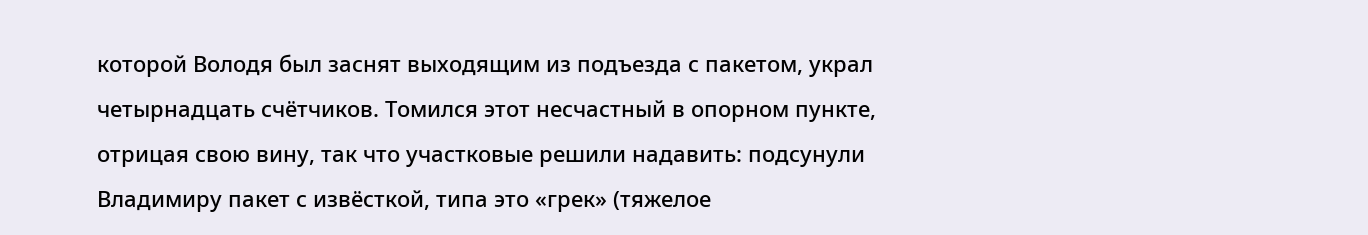которой Володя был заснят выходящим из подъезда с пакетом, украл четырнадцать счётчиков. Томился этот несчастный в опорном пункте, отрицая свою вину, так что участковые решили надавить: подсунули Владимиру пакет с извёсткой, типа это «грек» (тяжелое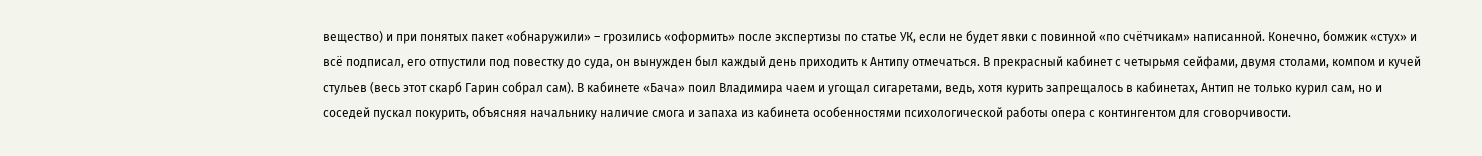вещество) и при понятых пакет «обнаружили» – грозились «оформить» после экспертизы по статье УК, если не будет явки с повинной «по счётчикам» написанной. Конечно, бомжик «стух» и всё подписал, его отпустили под повестку до суда, он вынужден был каждый день приходить к Антипу отмечаться. В прекрасный кабинет с четырьмя сейфами, двумя столами, компом и кучей стульев (весь этот скарб Гарин собрал сам). В кабинете «Бача» поил Владимира чаем и угощал сигаретами, ведь, хотя курить запрещалось в кабинетах, Антип не только курил сам, но и соседей пускал покурить, объясняя начальнику наличие смога и запаха из кабинета особенностями психологической работы опера с контингентом для сговорчивости.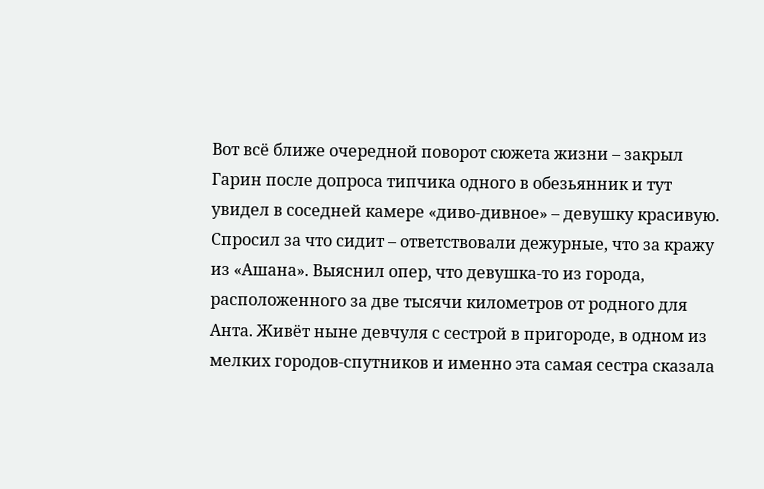Вот всё ближе очередной поворот сюжета жизни – закрыл Гарин после допроса типчика одного в обезьянник и тут увидел в соседней камере «диво-дивное» – девушку красивую. Спросил за что сидит – ответствовали дежурные, что за кражу из «Ашана». Выяснил опер, что девушка-то из города, расположенного за две тысячи километров от родного для Анта. Живёт ныне девчуля с сестрой в пригороде, в одном из мелких городов-спутников и именно эта самая сестра сказала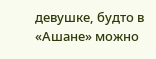девушке, будто в «Ашане» можно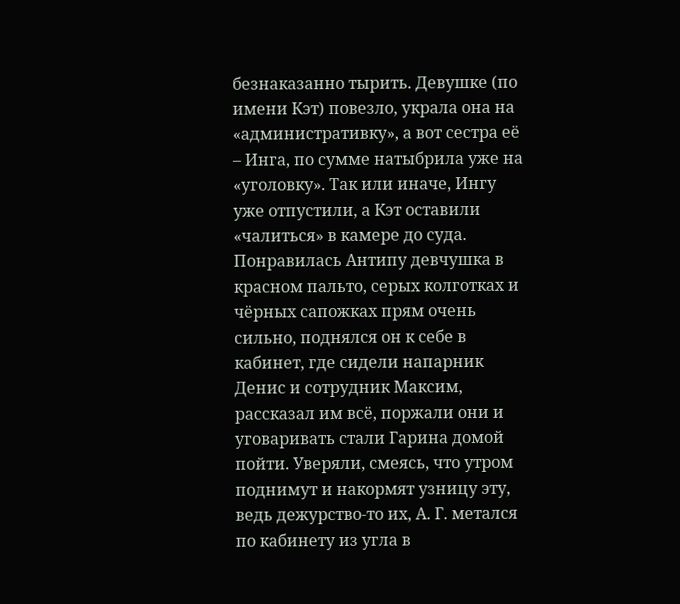безнаказанно тырить. Девушке (по имени Кэт) повезло, украла она на «административку», а вот сестра её – Инга, по сумме натыбрила уже на «уголовку». Так или иначе, Ингу уже отпустили, а Кэт оставили «чалиться» в камере до суда. Понравилась Антипу девчушка в красном пальто, серых колготках и чёрных сапожках прям очень сильно, поднялся он к себе в кабинет, где сидели напарник Денис и сотрудник Максим, рассказал им всё, поржали они и уговаривать стали Гарина домой пойти. Уверяли, смеясь, что утром поднимут и накормят узницу эту, ведь дежурство-то их, А. Г. метался по кабинету из угла в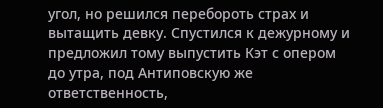угол, но решился перебороть страх и вытащить девку. Спустился к дежурному и предложил тому выпустить Кэт с опером до утра, под Антиповскую же ответственность,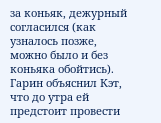за коньяк, дежурный согласился (как узналось позже, можно было и без коньяка обойтись). Гарин объяснил Кэт, что до утра ей предстоит провести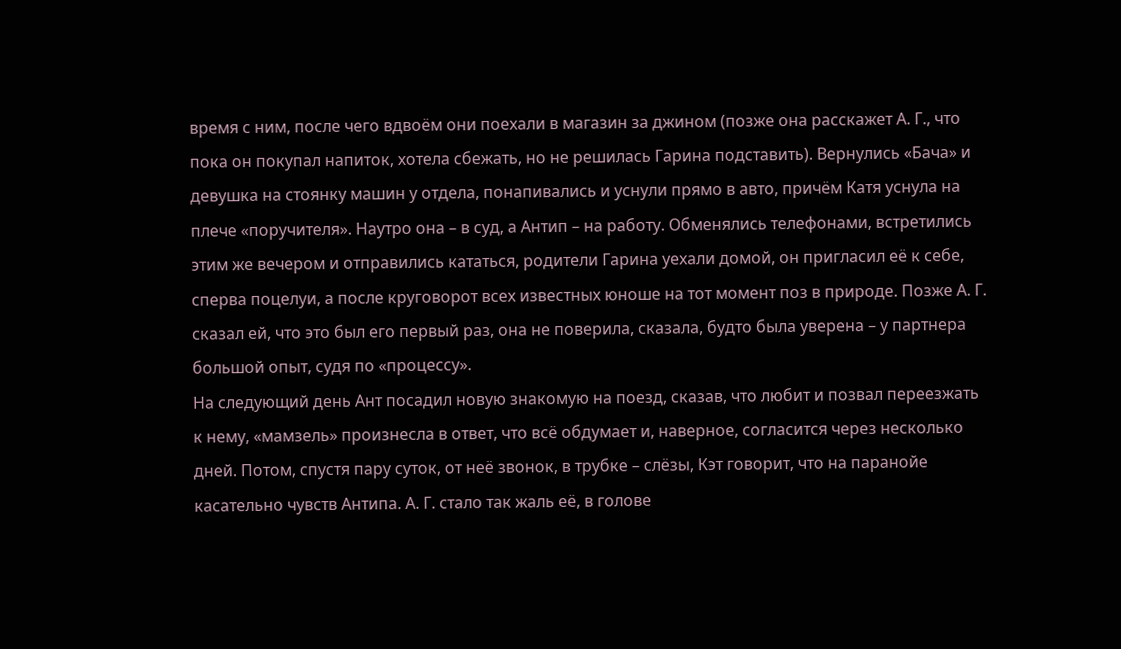время с ним, после чего вдвоём они поехали в магазин за джином (позже она расскажет А. Г., что пока он покупал напиток, хотела сбежать, но не решилась Гарина подставить). Вернулись «Бача» и девушка на стоянку машин у отдела, понапивались и уснули прямо в авто, причём Катя уснула на плече «поручителя». Наутро она – в суд, а Антип – на работу. Обменялись телефонами, встретились этим же вечером и отправились кататься, родители Гарина уехали домой, он пригласил её к себе, сперва поцелуи, а после круговорот всех известных юноше на тот момент поз в природе. Позже А. Г. сказал ей, что это был его первый раз, она не поверила, сказала, будто была уверена – у партнера большой опыт, судя по «процессу».
На следующий день Ант посадил новую знакомую на поезд, сказав, что любит и позвал переезжать к нему, «мамзель» произнесла в ответ, что всё обдумает и, наверное, согласится через несколько дней. Потом, спустя пару суток, от неё звонок, в трубке – слёзы, Кэт говорит, что на паранойе касательно чувств Антипа. А. Г. стало так жаль её, в голове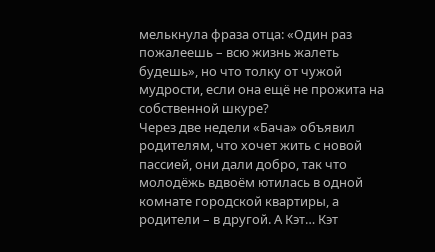мелькнула фраза отца: «Один раз пожалеешь – всю жизнь жалеть будешь», но что толку от чужой мудрости, если она ещё не прожита на собственной шкуре?
Через две недели «Бача» объявил родителям, что хочет жить с новой пассией, они дали добро, так что молодёжь вдвоём ютилась в одной комнате городской квартиры, а родители – в другой. А Кэт… Кэт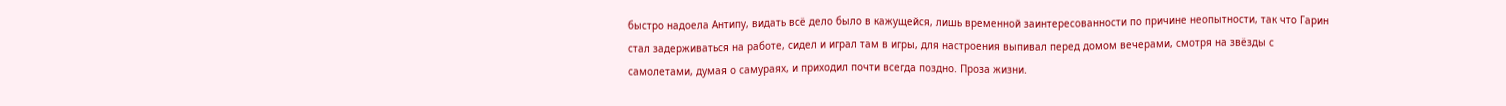быстро надоела Антипу, видать всё дело было в кажущейся, лишь временной заинтересованности по причине неопытности, так что Гарин стал задерживаться на работе, сидел и играл там в игры, для настроения выпивал перед домом вечерами, смотря на звёзды с самолетами, думая о самураях, и приходил почти всегда поздно. Проза жизни.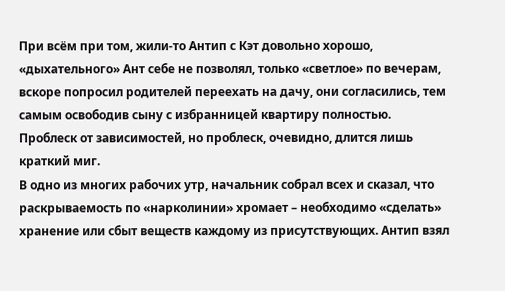При всём при том, жили-то Антип с Кэт довольно хорошо, «дыхательного» Ант себе не позволял, только «светлое» по вечерам, вскоре попросил родителей переехать на дачу, они согласились, тем самым освободив сыну с избранницей квартиру полностью. Проблеск от зависимостей, но проблеск, очевидно, длится лишь краткий миг.
В одно из многих рабочих утр, начальник собрал всех и сказал, что раскрываемость по «нарколинии» хромает – необходимо «сделать» хранение или сбыт веществ каждому из присутствующих. Антип взял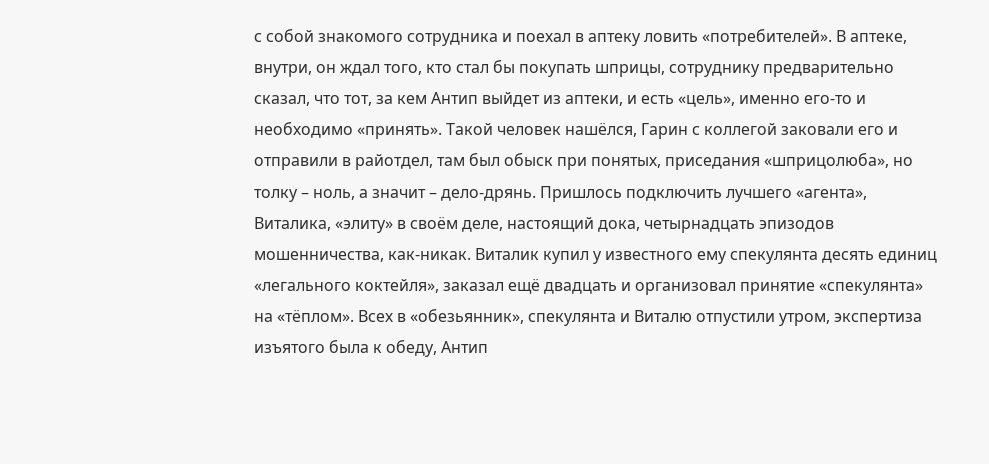с собой знакомого сотрудника и поехал в аптеку ловить «потребителей». В аптеке, внутри, он ждал того, кто стал бы покупать шприцы, сотруднику предварительно сказал, что тот, за кем Антип выйдет из аптеки, и есть «цель», именно его-то и необходимо «принять». Такой человек нашёлся, Гарин с коллегой заковали его и отправили в райотдел, там был обыск при понятых, приседания «шприцолюба», но толку – ноль, а значит – дело-дрянь. Пришлось подключить лучшего «агента», Виталика, «элиту» в своём деле, настоящий дока, четырнадцать эпизодов мошенничества, как-никак. Виталик купил у известного ему спекулянта десять единиц «легального коктейля», заказал ещё двадцать и организовал принятие «спекулянта» на «тёплом». Всех в «обезьянник», спекулянта и Виталю отпустили утром, экспертиза изъятого была к обеду, Антип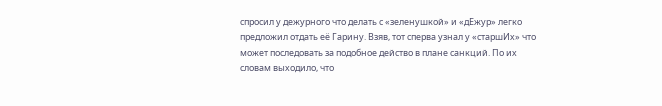спросил у дежурного что делать с «зеленушкой» и «дЕжур» легко предложил отдать её Гарину. Взяв, тот сперва узнал у «старшИх» что может последовать за подобное действо в плане санкций. По их словам выходило, что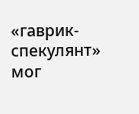«гаврик-спекулянт» мог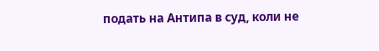подать на Антипа в суд, коли не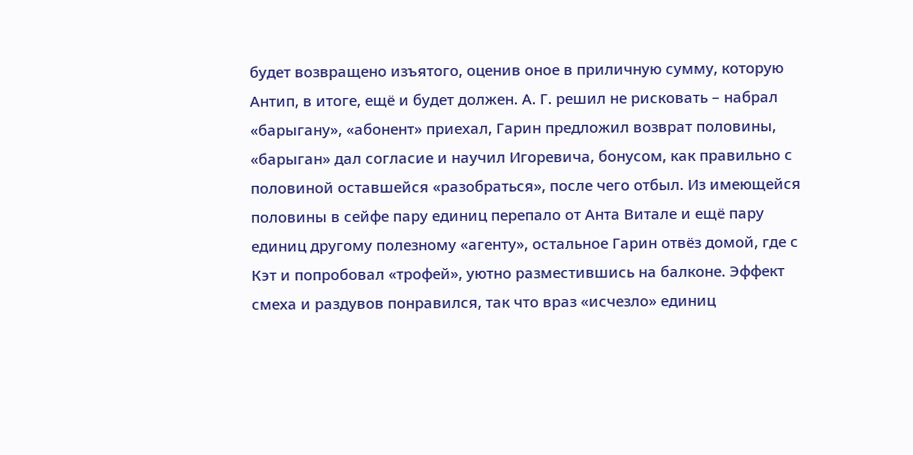будет возвращено изъятого, оценив оное в приличную сумму, которую Антип, в итоге, ещё и будет должен. А. Г. решил не рисковать – набрал «барыгану», «абонент» приехал, Гарин предложил возврат половины, «барыган» дал согласие и научил Игоревича, бонусом, как правильно с половиной оставшейся «разобраться», после чего отбыл. Из имеющейся половины в сейфе пару единиц перепало от Анта Витале и ещё пару единиц другому полезному «агенту», остальное Гарин отвёз домой, где с Кэт и попробовал «трофей», уютно разместившись на балконе. Эффект смеха и раздувов понравился, так что враз «исчезло» единиц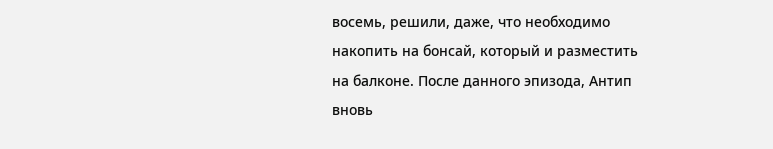восемь, решили, даже, что необходимо накопить на бонсай, который и разместить на балконе. После данного эпизода, Антип вновь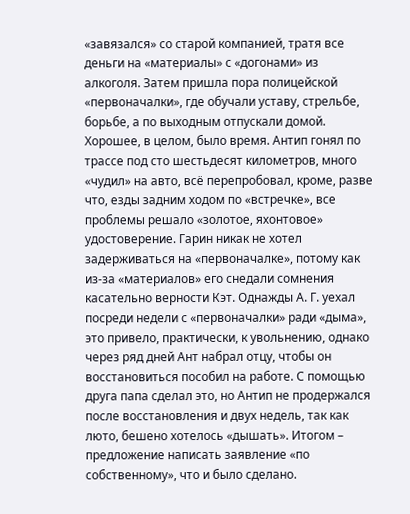«завязался» со старой компанией, тратя все деньги на «материалы» с «догонами» из алкоголя. Затем пришла пора полицейской «первоначалки», где обучали уставу, стрельбе, борьбе, а по выходным отпускали домой.
Хорошее, в целом, было время. Антип гонял по трассе под сто шестьдесят километров, много «чудил» на авто, всё перепробовал, кроме, разве что, езды задним ходом по «встречке», все проблемы решало «золотое, яхонтовое» удостоверение. Гарин никак не хотел задерживаться на «первоначалке», потому как из-за «материалов» его снедали сомнения касательно верности Кэт. Однажды А. Г. уехал посреди недели с «первоначалки» ради «дыма», это привело, практически, к увольнению, однако через ряд дней Ант набрал отцу, чтобы он восстановиться пособил на работе. С помощью друга папа сделал это, но Антип не продержался после восстановления и двух недель, так как люто, бешено хотелось «дышать». Итогом – предложение написать заявление «по собственному», что и было сделано.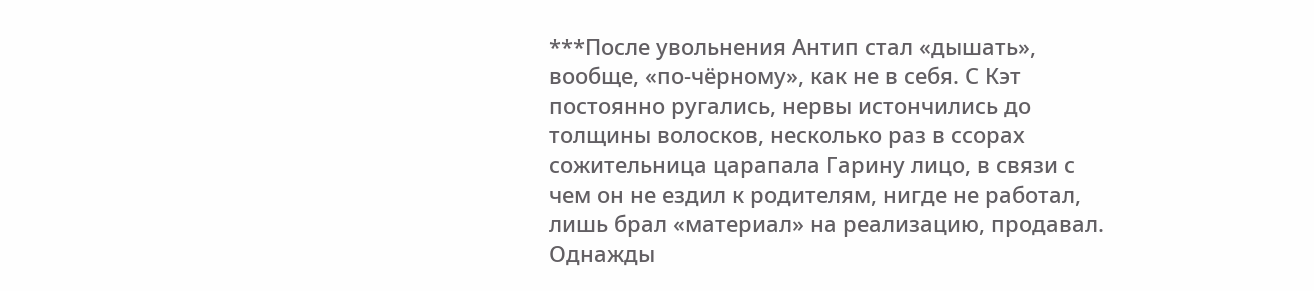***После увольнения Антип стал «дышать», вообще, «по-чёрному», как не в себя. С Кэт постоянно ругались, нервы истончились до толщины волосков, несколько раз в ссорах сожительница царапала Гарину лицо, в связи с чем он не ездил к родителям, нигде не работал, лишь брал «материал» на реализацию, продавал. Однажды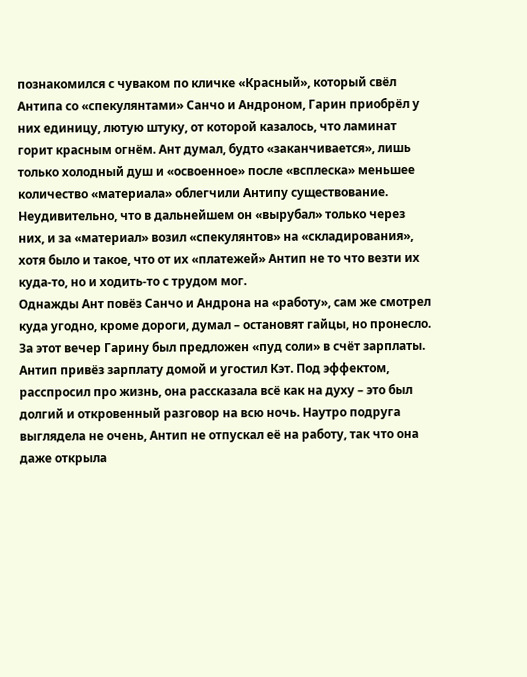познакомился с чуваком по кличке «Красный», который свёл Антипа со «спекулянтами» Санчо и Андроном, Гарин приобрёл у них единицу, лютую штуку, от которой казалось, что ламинат горит красным огнём. Ант думал, будто «заканчивается», лишь только холодный душ и «освоенное» после «всплеска» меньшее количество «материала» облегчили Антипу существование. Неудивительно, что в дальнейшем он «вырубал» только через них, и за «материал» возил «спекулянтов» на «складирования», хотя было и такое, что от их «платежей» Антип не то что везти их куда-то, но и ходить-то с трудом мог.
Однажды Ант повёз Санчо и Андрона на «работу», сам же смотрел куда угодно, кроме дороги, думал – остановят гайцы, но пронесло. За этот вечер Гарину был предложен «пуд соли» в счёт зарплаты. Антип привёз зарплату домой и угостил Кэт. Под эффектом, расспросил про жизнь, она рассказала всё как на духу – это был долгий и откровенный разговор на всю ночь. Наутро подруга выглядела не очень, Антип не отпускал её на работу, так что она даже открыла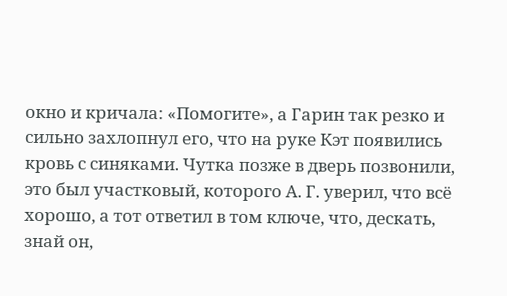окно и кричала: «Помогите», а Гарин так резко и сильно захлопнул его, что на руке Кэт появились кровь с синяками. Чутка позже в дверь позвонили, это был участковый, которого А. Г. уверил, что всё хорошо, а тот ответил в том ключе, что, дескать, знай он,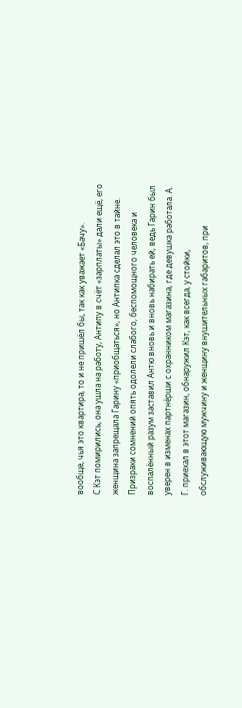вообще, чья это квартира, то и не пришёл бы, так как уважает «Бачу».
С Кэт помирились, она ушла на работу, Антипу в счёт «зарплаты» дали ещё, его женщина запрещала Гарину «приобщаться», но Антипка сделал это в тайне. Призраки сомнений опять одолели слабого, беспомощного человека и воспалённый разум заставил Антю вновь и вновь набирать ей, ведь Гарин был уверен в изменах партнёрши с охранником магазина, где девушка работала. А. Г. приехал в этот магазин, обнаружил Кэт, как всегда, у стойки, обслуживающую мужчину и женщину внушительных габаритов, при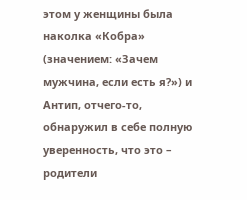этом у женщины была наколка «Кобра» (значением: «Зачем мужчина, если есть я?») и Антип, отчего-то, обнаружил в себе полную уверенность, что это – родители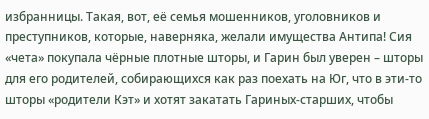избранницы. Такая, вот, её семья мошенников, уголовников и преступников, которые, наверняка, желали имущества Антипа! Сия «чета» покупала чёрные плотные шторы, и Гарин был уверен – шторы для его родителей, собирающихся как раз поехать на Юг, что в эти-то шторы «родители Кэт» и хотят закатать Гариных-старших, чтобы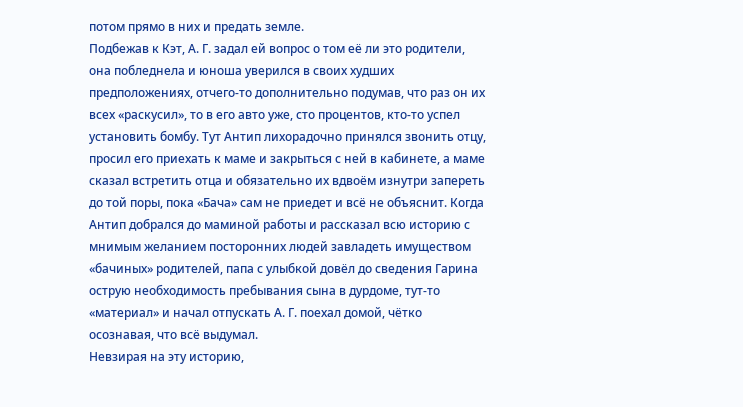потом прямо в них и предать земле.
Подбежав к Кэт, А. Г. задал ей вопрос о том её ли это родители, она побледнела и юноша уверился в своих худших предположениях, отчего-то дополнительно подумав, что раз он их всех «раскусил», то в его авто уже, сто процентов, кто-то успел установить бомбу. Тут Антип лихорадочно принялся звонить отцу, просил его приехать к маме и закрыться с ней в кабинете, а маме сказал встретить отца и обязательно их вдвоём изнутри запереть до той поры, пока «Бача» сам не приедет и всё не объяснит. Когда Антип добрался до маминой работы и рассказал всю историю с мнимым желанием посторонних людей завладеть имуществом «бачиных» родителей, папа с улыбкой довёл до сведения Гарина острую необходимость пребывания сына в дурдоме, тут-то «материал» и начал отпускать А. Г. поехал домой, чётко осознавая, что всё выдумал.
Невзирая на эту историю,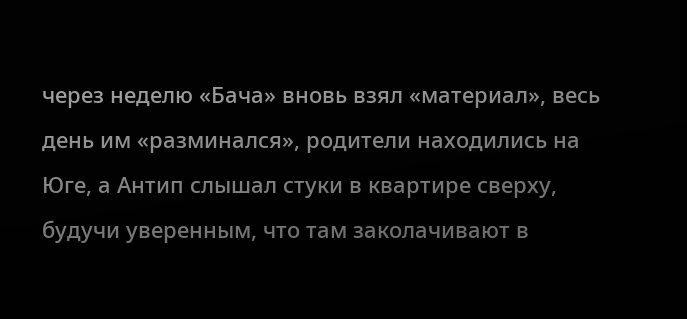через неделю «Бача» вновь взял «материал», весь день им «разминался», родители находились на Юге, а Антип слышал стуки в квартире сверху, будучи уверенным, что там заколачивают в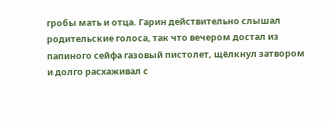гробы мать и отца. Гарин действительно слышал родительские голоса, так что вечером достал из папиного сейфа газовый пистолет, щёлкнул затвором и долго расхаживал с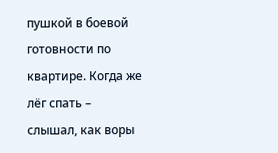пушкой в боевой готовности по квартире. Когда же лёг спать – слышал, как воры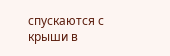спускаются с крыши в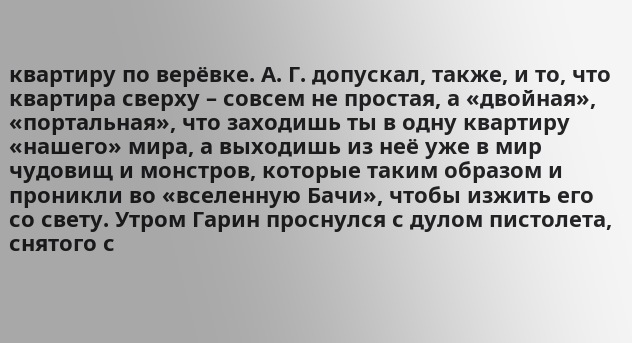квартиру по верёвке. А. Г. допускал, также, и то, что квартира сверху – совсем не простая, а «двойная», «портальная», что заходишь ты в одну квартиру «нашего» мира, а выходишь из неё уже в мир чудовищ и монстров, которые таким образом и проникли во «вселенную Бачи», чтобы изжить его со свету. Утром Гарин проснулся с дулом пистолета, снятого с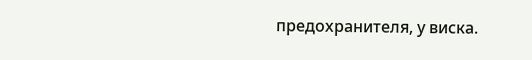предохранителя, у виска.